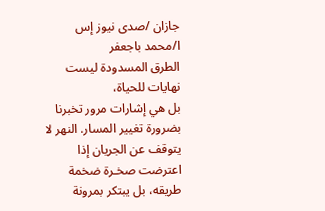جازان /صدى نيوز إس
ا/محمد باجعفر
الطرق المسدودة ليست نهايات للحياة،
بل هي إشارات مرور تخبرنا بضرورة تغيير المسار. النهر لا يتوقف عن الجريان إذا اعترضت صخـرة ضخمة طريقه، بل يبتكر بمرونة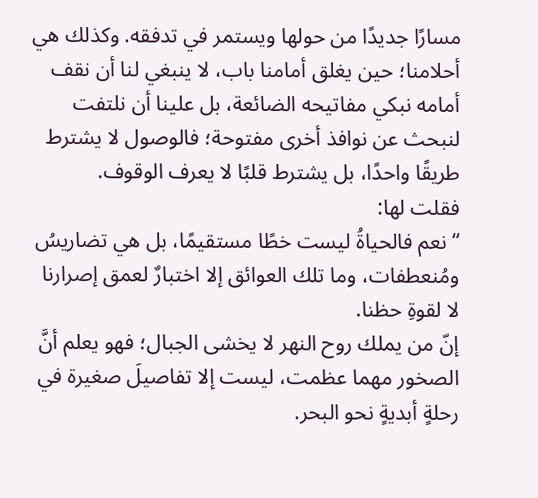مسارًا جديدًا من حولها ويستمر في تدفقه. وكذلك هي أحلامنا؛ حين يغلق أمامنا باب، لا ينبغي لنا أن نقف أمامه نبكي مفاتيحه الضائعة، بل علينا أن نلتفت لنبحث عن نوافذ أخرى مفتوحة؛ فالوصول لا يشترط طريقًا واحدًا، بل يشترط قلبًا لا يعرف الوقوف.
فقلت لها:
“نعم فالحياةُ ليست خطًا مستقيمًا، بل هي تضاريسُ ومُنعطفات، وما تلك العوائق إلا اختبارٌ لعمق إصرارنا لا لقوةِ حظنا.
إنّ من يملك روح النهر لا يخشى الجبال؛ فهو يعلم أنَّ الصخور مهما عظمت، ليست إلا تفاصيلَ صغيرة في رحلةٍ أبديةٍ نحو البحر.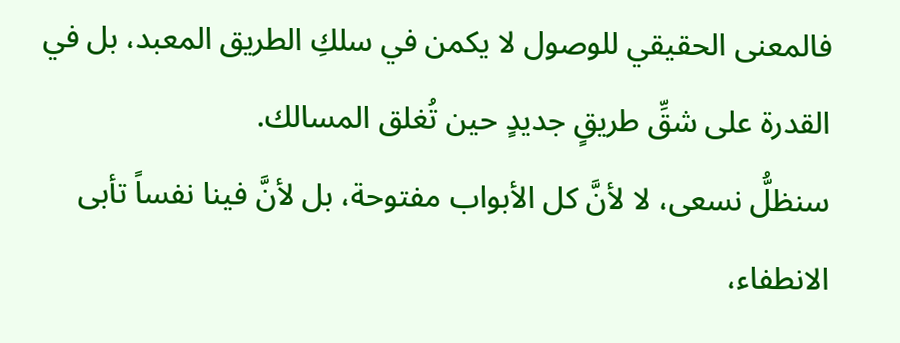فالمعنى الحقيقي للوصول لا يكمن في سلكِ الطريق المعبد، بل في القدرة على شقِّ طريقٍ جديدٍ حين تُغلق المسالك.
سنظلُّ نسعى، لا لأنَّ كل الأبواب مفتوحة، بل لأنَّ فينا نفساً تأبى الانطفاء،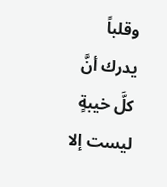وقلباً يدرك أنَّ كلَّ خيبةٍ ليست إلا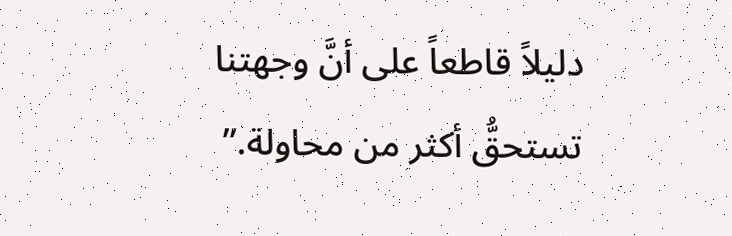دليلاً قاطعاً على أنَّ وجهتنا تستحقُّ أكثر من محاولة.”